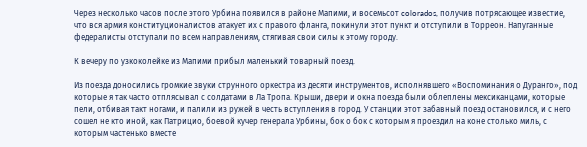Через несколько часов после этого Урбина появился в районе Мапими, и восемьсот colorados, получив потрясающее известие, что вся армия конституционалистов атакует их с правого фланга, покинули этот пункт и отступили в Торреон. Напуганные федералисты отступали по всем направлениям, стягивая свои силы к этому городу.

К вечеру по узкоколейке из Мапими прибыл маленький товарный поезд.

Из поезда доносились громкие звуки струнного оркестра из десяти инструментов, исполнявшего «Воспоминания о Дуранго», под которые я так часто отплясывал с солдатами в Ла Тропа. Крыши, двери и окна поезда были облеплены мексиканцами, которые пели, отбивая такт ногами, и палили из ружей в честь вступления в город. У станции этот забавный поезд остановился, и с него сошел не кто иной, как Патрицио, боевой кучер генерала Урбины, бок о бок с которым я проездил на коне столько миль, с которым частенько вместе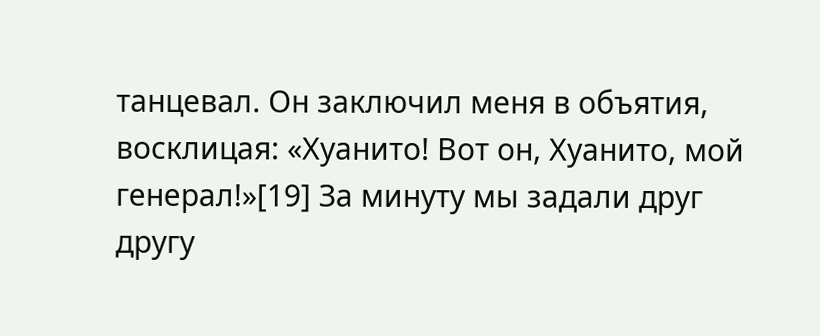танцевал. Он заключил меня в объятия, восклицая: «Хуанито! Вот он, Хуанито, мой генерал!»[19] За минуту мы задали друг другу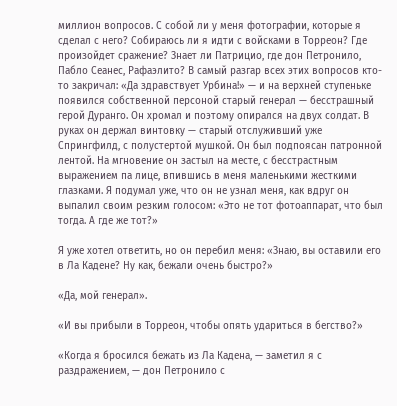миллион вопросов. С собой ли у меня фотографии, которые я сделал с него? Собираюсь ли я идти с войсками в Торреон? Где произойдет сражение? Знает ли Патрицио, где дон Петронило, Пабло Сеанес, Рафаэлито? В самый разгар всех этих вопросов кто-то закричал: «Да здравствует Урбина!» — и на верхней ступеньке появился собственной персоной старый генерал — бесстрашный герой Дуранго. Он хромал и поэтому опирался на двух солдат. В руках он держал винтовку — старый отслуживший уже Спрингфилд, с полустертой мушкой. Он был подпоясан патронной лентой. На мгновение он застыл на месте, с бесстрастным выражением па лице, впившись в меня маленькими жесткими глазками. Я подумал уже, что он не узнал меня, как вдруг он выпалил своим резким голосом: «Это не тот фотоаппарат, что был тогда. А где же тот?»

Я уже хотел ответить, но он перебил меня: «Знаю, вы оставили его в Ла Кадене? Ну как, бежали очень быстро?»

«Да, мой генерал».

«И вы прибыли в Торреон, чтобы опять удариться в бегство?»

«Когда я бросился бежать из Ла Кадена, — заметил я с раздражением, — дон Петронило с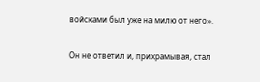войсками был уже на милю от него».

Он не ответил и, прихрамывая, стал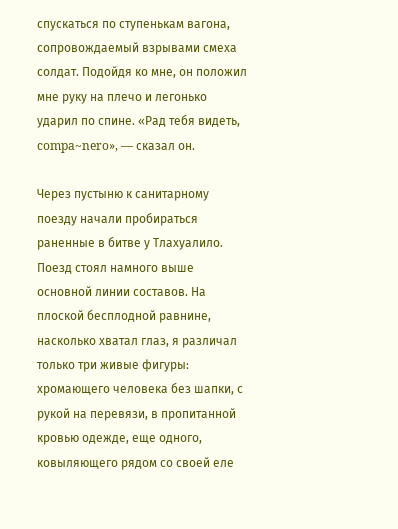спускаться по ступенькам вагона, сопровождаемый взрывами смеха солдат. Подойдя ко мне, он положил мне руку на плечо и легонько ударил по спине. «Рад тебя видеть, compa~nero», — сказал он.

Через пустыню к санитарному поезду начали пробираться раненные в битве у Тлахуалило. Поезд стоял намного выше основной линии составов. На плоской бесплодной равнине, насколько хватал глаз, я различал только три живые фигуры: хромающего человека без шапки, с рукой на перевязи, в пропитанной кровью одежде, еще одного, ковыляющего рядом со своей еле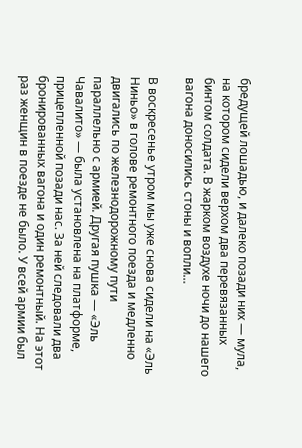бредущей лошадью, и далеко позади них — мула, на котором сидели верхом два перевязанных бинтом солдата. В жарком воздухе ночи до нашего вагона доносились стоны и вопли…

В воскресенье утром мы уже снова сидели на «Эль Ниньо» в голове ремонтного поезда и медленно двигались по железнодорожному пути параллельно с армией. Другая пушка — «Эль Чавалито» — была установлена на платформе, прицепленной позади нас. За ней следовали два бронированных вагона и один ремонтный. На этот раз женщин в поезде не было. У всей армии был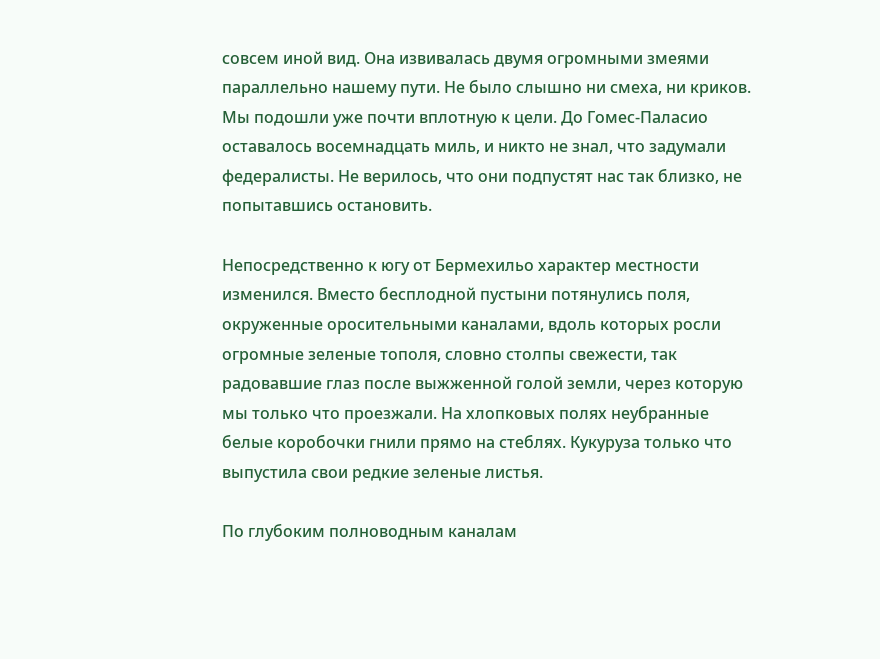совсем иной вид. Она извивалась двумя огромными змеями параллельно нашему пути. Не было слышно ни смеха, ни криков. Мы подошли уже почти вплотную к цели. До Гомес-Паласио оставалось восемнадцать миль, и никто не знал, что задумали федералисты. Не верилось, что они подпустят нас так близко, не попытавшись остановить.

Непосредственно к югу от Бермехильо характер местности изменился. Вместо бесплодной пустыни потянулись поля, окруженные оросительными каналами, вдоль которых росли огромные зеленые тополя, словно столпы свежести, так радовавшие глаз после выжженной голой земли, через которую мы только что проезжали. На хлопковых полях неубранные белые коробочки гнили прямо на стеблях. Кукуруза только что выпустила свои редкие зеленые листья.

По глубоким полноводным каналам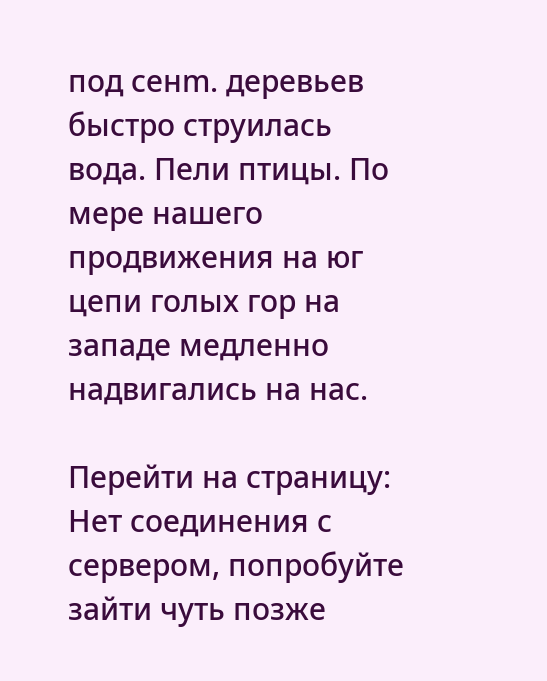под сенm. деревьев быстро струилась вода. Пели птицы. По мере нашего продвижения на юг цепи голых гор на западе медленно надвигались на нас.

Перейти на страницу:
Нет соединения с сервером, попробуйте зайти чуть позже